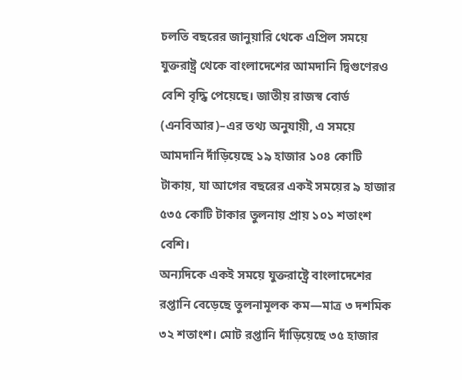চলতি বছরের জানুয়ারি থেকে এপ্রিল সময়ে যুক্তরাষ্ট্র থেকে বাংলাদেশের আমদানি দ্বিগুণেরও বেশি বৃদ্ধি পেয়েছে। জাতীয় রাজস্ব বোর্ড (এনবিআর)–এর তথ্য অনুযায়ী, এ সময়ে আমদানি দাঁড়িয়েছে ১৯ হাজার ১০৪ কোটি টাকায়, যা আগের বছরের একই সময়ের ৯ হাজার ৫৩৫ কোটি টাকার তুলনায় প্রায় ১০১ শতাংশ বেশি।
অন্যদিকে একই সময়ে যুক্তরাষ্ট্রে বাংলাদেশের রপ্তানি বেড়েছে তুলনামূলক কম—মাত্র ৩ দশমিক ৩২ শতাংশ। মোট রপ্তানি দাঁড়িয়েছে ৩৫ হাজার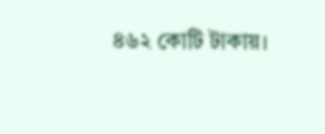৪৬২ কোটি টাকায়।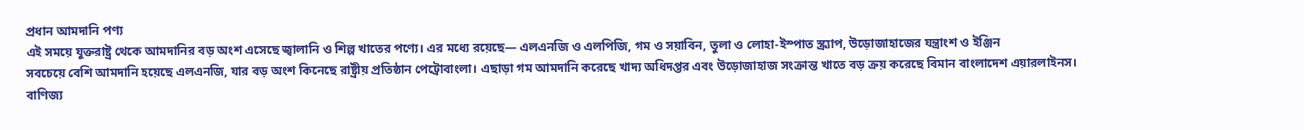প্রধান আমদানি পণ্য
এই সময়ে যুক্তরাষ্ট্র থেকে আমদানির বড় অংশ এসেছে জ্বালানি ও শিল্প খাতের পণ্যে। এর মধ্যে রয়েছে— এলএনজি ও এলপিজি, গম ও সয়াবিন, তুলা ও লোহা-ইস্পাত স্ক্র্যাপ, উড়োজাহাজের যন্ত্রাংশ ও ইঞ্জিন
সবচেয়ে বেশি আমদানি হয়েছে এলএনজি, যার বড় অংশ কিনেছে রাষ্ট্রীয় প্রতিষ্ঠান পেট্রোবাংলা। এছাড়া গম আমদানি করেছে খাদ্য অধিদপ্তর এবং উড়োজাহাজ সংক্রান্ত খাতে বড় ক্রয় করেছে বিমান বাংলাদেশ এয়ারলাইনস।
বাণিজ্য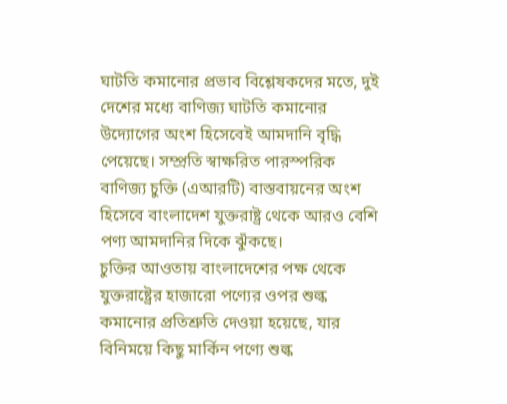ঘাটতি কমানোর প্রভাব বিশ্লেষকদের মতে, দুই দেশের মধ্যে বাণিজ্য ঘাটতি কমানোর উদ্যোগের অংশ হিসেবেই আমদানি বৃদ্ধি পেয়েছে। সম্প্রতি স্বাক্ষরিত পারস্পরিক বাণিজ্য চুক্তি (এআরটি) বাস্তবায়নের অংশ হিসেবে বাংলাদেশ যুক্তরাষ্ট্র থেকে আরও বেশি পণ্য আমদানির দিকে ঝুঁকছে।
চুক্তির আওতায় বাংলাদেশের পক্ষ থেকে যুক্তরাষ্ট্রের হাজারো পণ্যের ওপর শুল্ক কমানোর প্রতিশ্রুতি দেওয়া হয়েছে, যার বিনিময়ে কিছু মার্কিন পণ্যে শুল্ক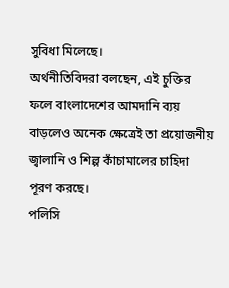সুবিধা মিলেছে।
অর্থনীতিবিদরা বলছেন, এই চুক্তির ফলে বাংলাদেশের আমদানি ব্যয় বাড়লেও অনেক ক্ষেত্রেই তা প্রয়োজনীয় জ্বালানি ও শিল্প কাঁচামালের চাহিদা পূরণ করছে।
পলিসি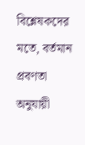বিশ্লেষকদের মতে, বর্তমান প্রবণতা অনুযায়ী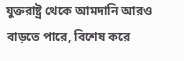যুক্তরাষ্ট্র থেকে আমদানি আরও বাড়তে পারে, বিশেষ করে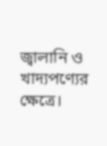জ্বালানি ও খাদ্যপণ্যের ক্ষেত্রে।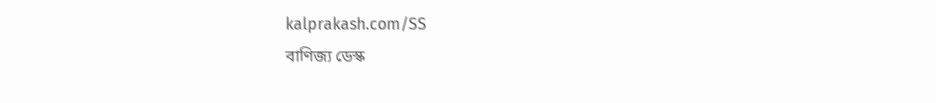kalprakash.com/SS
বাণিজ্য ডেস্ক